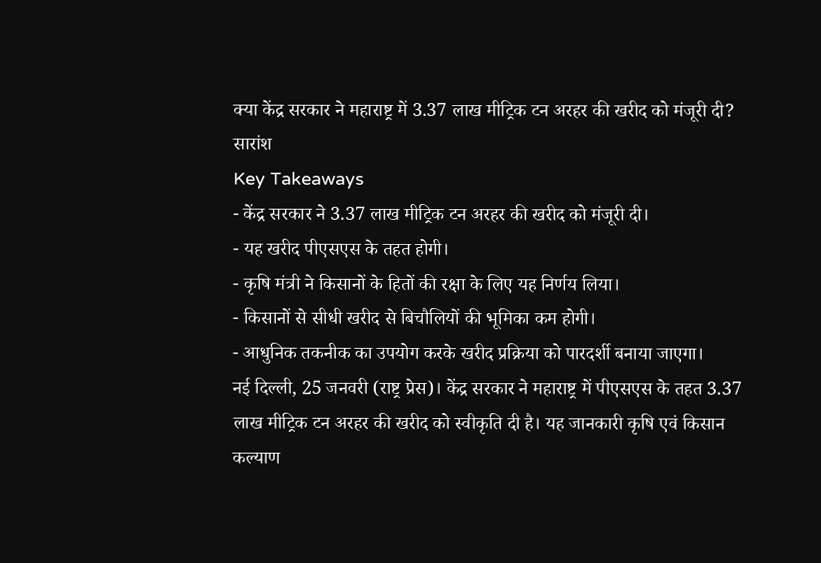क्या केंद्र सरकार ने महाराष्ट्र में 3.37 लाख मीट्रिक टन अरहर की खरीद को मंजूरी दी?
सारांश
Key Takeaways
- केंद्र सरकार ने 3.37 लाख मीट्रिक टन अरहर की खरीद को मंजूरी दी।
- यह खरीद पीएसएस के तहत होगी।
- कृषि मंत्री ने किसानों के हितों की रक्षा के लिए यह निर्णय लिया।
- किसानों से सीधी खरीद से बिचौलियों की भूमिका कम होगी।
- आधुनिक तकनीक का उपयोग करके खरीद प्रक्रिया को पारदर्शी बनाया जाएगा।
नई दिल्ली, 25 जनवरी (राष्ट्र प्रेस)। केंद्र सरकार ने महाराष्ट्र में पीएसएस के तहत 3.37 लाख मीट्रिक टन अरहर की खरीद को स्वीकृति दी है। यह जानकारी कृषि एवं किसान कल्याण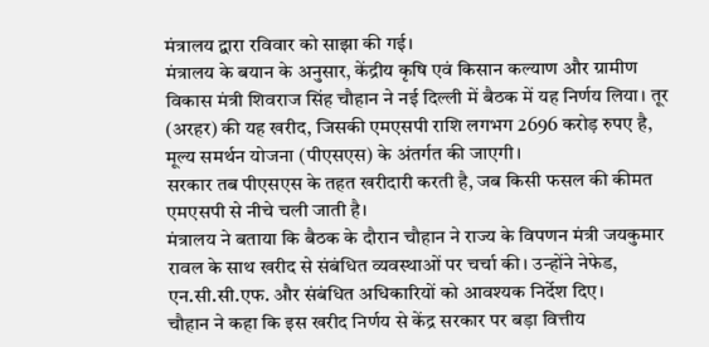मंत्रालय द्वारा रविवार को साझा की गई।
मंत्रालय के बयान के अनुसार, केंद्रीय कृषि एवं किसान कल्याण और ग्रामीण विकास मंत्री शिवराज सिंह चौहान ने नई दिल्ली में बैठक में यह निर्णय लिया। तूर (अरहर) की यह खरीद, जिसकी एमएसपी राशि लगभग 2696 करोड़ रुपए है, मूल्य समर्थन योजना (पीएसएस) के अंतर्गत की जाएगी।
सरकार तब पीएसएस के तहत खरीदारी करती है, जब किसी फसल की कीमत एमएसपी से नीचे चली जाती है।
मंत्रालय ने बताया कि बैठक के दौरान चौहान ने राज्य के विपणन मंत्री जयकुमार रावल के साथ खरीद से संबंधित व्यवस्थाओं पर चर्चा की। उन्होंने नेफेड, एन.सी.सी.एफ. और संबंधित अधिकारियों को आवश्यक निर्देश दिए।
चौहान ने कहा कि इस खरीद निर्णय से केंद्र सरकार पर बड़ा वित्तीय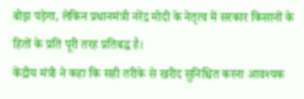बोझ पड़ेगा, लेकिन प्रधानमंत्री नरेंद्र मोदी के नेतृत्व में सरकार किसानों के हितों के प्रति पूरी तरह प्रतिबद्ध है।
केंद्रीय मंत्री ने कहा कि सही तरीके से खरीद सुनिश्चित करना आवश्यक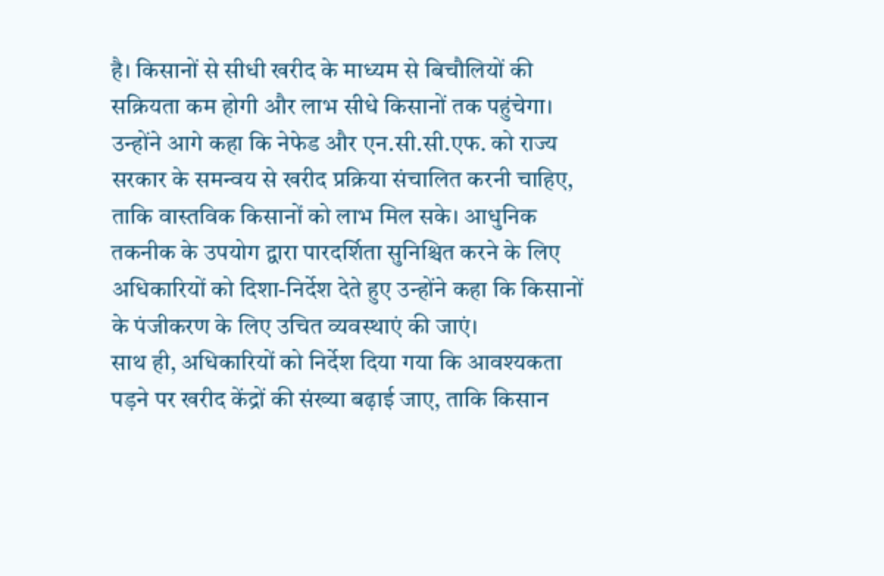है। किसानों से सीधी खरीद के माध्यम से बिचौलियों की सक्रियता कम होगी और लाभ सीधे किसानों तक पहुंचेगा।
उन्होंने आगे कहा कि नेफेड और एन.सी.सी.एफ. को राज्य सरकार के समन्वय से खरीद प्रक्रिया संचालित करनी चाहिए, ताकि वास्तविक किसानों को लाभ मिल सके। आधुनिक तकनीक के उपयोग द्वारा पारदर्शिता सुनिश्चित करने के लिए अधिकारियों को दिशा-निर्देश देते हुए उन्होंने कहा कि किसानों के पंजीकरण के लिए उचित व्यवस्थाएं की जाएं।
साथ ही, अधिकारियों को निर्देश दिया गया कि आवश्यकता पड़ने पर खरीद केंद्रों की संख्या बढ़ाई जाए, ताकि किसान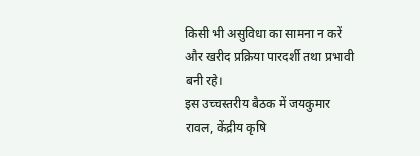किसी भी असुविधा का सामना न करें और खरीद प्रक्रिया पारदर्शी तथा प्रभावी बनी रहे।
इस उच्चस्तरीय बैठक में जयकुमार रावल, केंद्रीय कृषि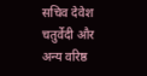सचिव देवेश चतुर्वेदी और अन्य वरिष्ठ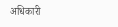अधिकारी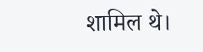शामिल थे।